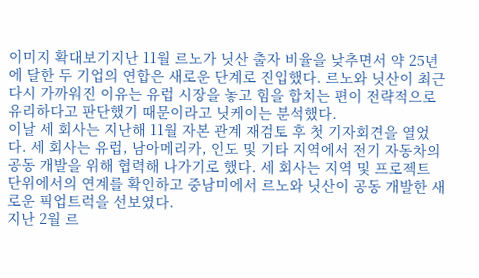이미지 확대보기지난 11월 르노가 닛산 출자 비율을 낮추면서 약 25년에 달한 두 기업의 연합은 새로운 단계로 진입했다. 르노와 닛산이 최근 다시 가까워진 이유는 유럽 시장을 놓고 힘을 합치는 편이 전략적으로 유리하다고 판단했기 때문이라고 닛케이는 분석했다.
이날 세 회사는 지난해 11월 자본 관계 재검토 후 첫 기자회견을 열었다. 세 회사는 유럽, 남아메리카, 인도 및 기타 지역에서 전기 자동차의 공동 개발을 위해 협력해 나가기로 했다. 세 회사는 지역 및 프로젝트 단위에서의 연계를 확인하고 중남미에서 르노와 닛산이 공동 개발한 새로운 픽업트럭을 선보였다.
지난 2월 르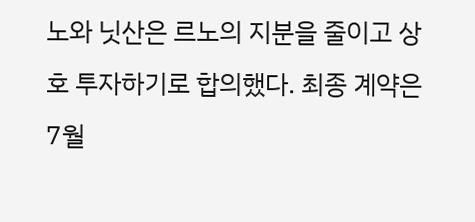노와 닛산은 르노의 지분을 줄이고 상호 투자하기로 합의했다. 최종 계약은 7월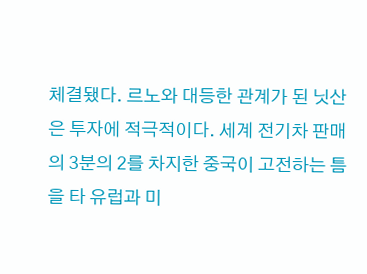체결됐다. 르노와 대등한 관계가 된 닛산은 투자에 적극적이다. 세계 전기차 판매의 3분의 2를 차지한 중국이 고전하는 틈을 타 유럽과 미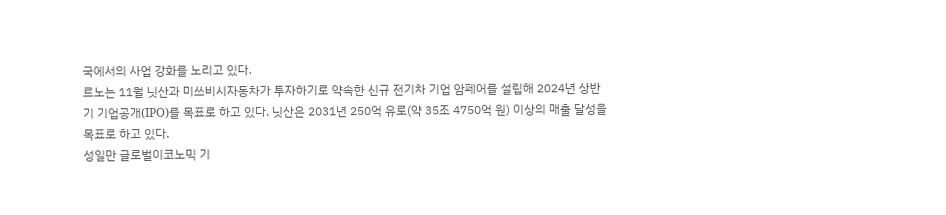국에서의 사업 강화를 노리고 있다.
르노는 11월 닛산과 미쓰비시자동차가 투자하기로 약속한 신규 전기차 기업 암페어를 설립해 2024년 상반기 기업공개(IPO)를 목표로 하고 있다. 닛산은 2031년 250억 유로(약 35조 4750억 원) 이상의 매출 달성을 목표로 하고 있다.
성일만 글로벌이코노믹 기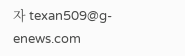자 texan509@g-enews.com